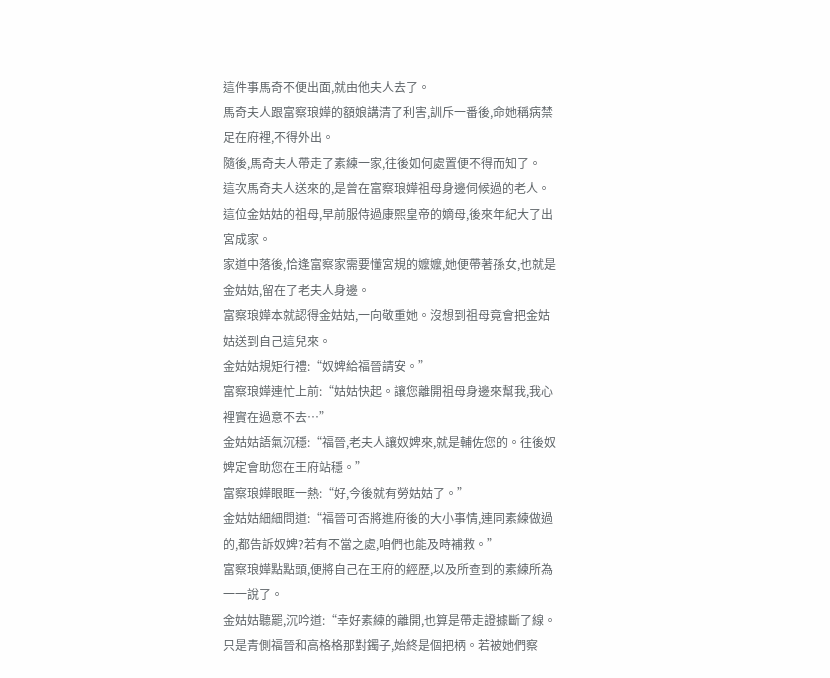這件事馬奇不便出面,就由他夫人去了。
馬奇夫人跟富察琅嬅的額娘講清了利害,訓斥一番後,命她稱病禁足在府裡,不得外出。
隨後,馬奇夫人帶走了素練一家,往後如何處置便不得而知了。
這次馬奇夫人送來的,是曾在富察琅嬅祖母身邊伺候過的老人。
這位金姑姑的祖母,早前服侍過康熙皇帝的嫡母,後來年紀大了出宮成家。
家道中落後,恰逢富察家需要懂宮規的嬤嬤,她便帶著孫女,也就是金姑姑,留在了老夫人身邊。
富察琅嬅本就認得金姑姑,一向敬重她。沒想到祖母竟會把金姑姑送到自己這兒來。
金姑姑規矩行禮:“奴婢給福晉請安。”
富察琅嬅連忙上前:“姑姑快起。讓您離開祖母身邊來幫我,我心裡實在過意不去…”
金姑姑語氣沉穩:“福晉,老夫人讓奴婢來,就是輔佐您的。往後奴婢定會助您在王府站穩。”
富察琅嬅眼眶一熱:“好,今後就有勞姑姑了。”
金姑姑細細問道:“福晉可否將進府後的大小事情,連同素練做過的,都告訴奴婢?若有不當之處,咱們也能及時補救。”
富察琅嬅點點頭,便將自己在王府的經歷,以及所查到的素練所為一一說了。
金姑姑聽罷,沉吟道:“幸好素練的離開,也算是帶走證據斷了線。只是青側福晉和高格格那對鐲子,始終是個把柄。若被她們察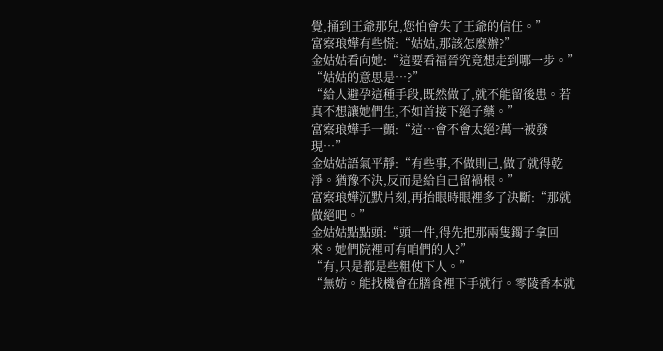覺,捅到王爺那兒,您怕會失了王爺的信任。”
富察琅嬅有些慌:“姑姑,那該怎麼辦?”
金姑姑看向她:“這要看福晉究竟想走到哪一步。”
“姑姑的意思是…?”
“給人避孕這種手段,既然做了,就不能留後患。若真不想讓她們生,不如首接下絕子藥。”
富察琅嬅手一顫:“這…會不會太絕?萬一被發現…”
金姑姑語氣平靜:“有些事,不做則己,做了就得乾淨。猶豫不決,反而是給自己留禍根。”
富察琅嬅沉默片刻,再抬眼時眼裡多了決斷:“那就做絕吧。”
金姑姑點點頭:“頭一件,得先把那兩隻鐲子拿回來。她們院裡可有咱們的人?”
“有,只是都是些粗使下人。”
“無妨。能找機會在膳食裡下手就行。零陵香本就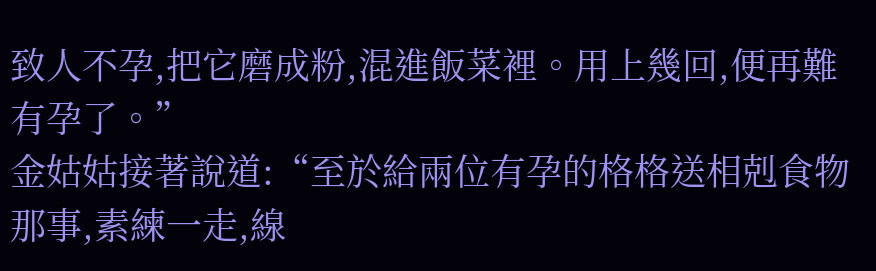致人不孕,把它磨成粉,混進飯菜裡。用上幾回,便再難有孕了。”
金姑姑接著說道:“至於給兩位有孕的格格送相剋食物那事,素練一走,線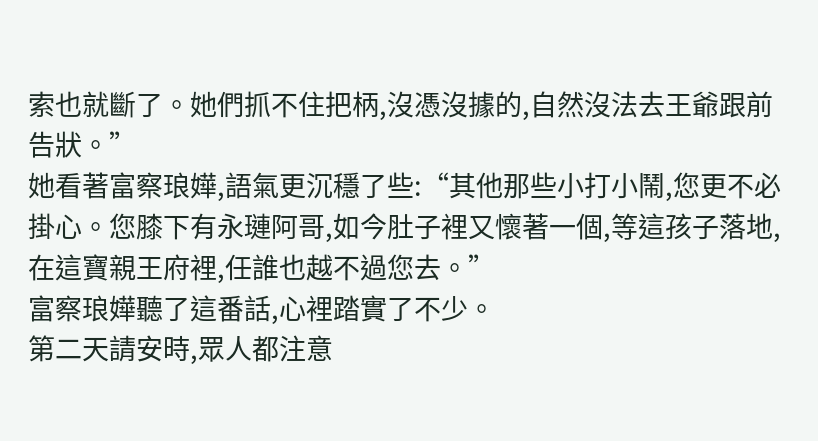索也就斷了。她們抓不住把柄,沒憑沒據的,自然沒法去王爺跟前告狀。”
她看著富察琅嬅,語氣更沉穩了些:“其他那些小打小鬧,您更不必掛心。您膝下有永璉阿哥,如今肚子裡又懷著一個,等這孩子落地,在這寶親王府裡,任誰也越不過您去。”
富察琅嬅聽了這番話,心裡踏實了不少。
第二天請安時,眾人都注意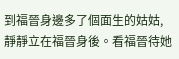到福晉身邊多了個面生的姑姑,靜靜立在福晉身後。看福晉待她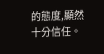的態度,顯然十分信任。